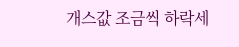개스값 조금씩 하락세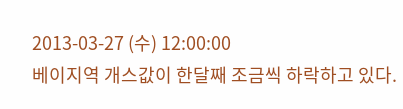2013-03-27 (수) 12:00:00
베이지역 개스값이 한달째 조금씩 하락하고 있다.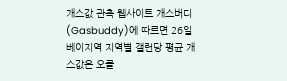개스값 관측 웹사이트 개스버디(Gasbuddy)에 따르면 26일 베이지역 지역별 갤런당 평균 개스값은 오클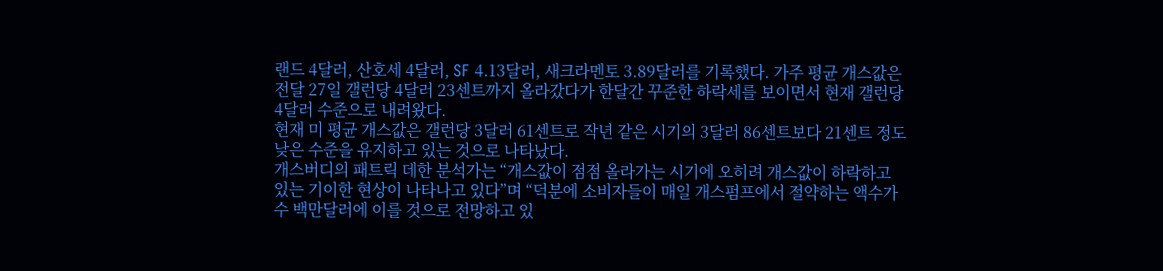랜드 4달러, 산호세 4달러, SF 4.13달러, 새크라멘토 3.89달러를 기록했다. 가주 평균 개스값은 전달 27일 갤런당 4달러 23센트까지 올라갔다가 한달간 꾸준한 하락세를 보이면서 현재 갤런당 4달러 수준으로 내려왔다.
현재 미 평균 개스값은 갤런당 3달러 61센트로 작년 같은 시기의 3달러 86센트보다 21센트 정도 낮은 수준을 유지하고 있는 것으로 나타났다.
개스버디의 패트릭 데한 분석가는 “개스값이 점점 올라가는 시기에 오히려 개스값이 하락하고 있는 기이한 현상이 나타나고 있다”며 “덕분에 소비자들이 매일 개스펌프에서 절약하는 액수가 수 백만달러에 이를 것으로 전망하고 있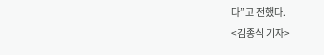다”고 전했다.
<김종식 기자>